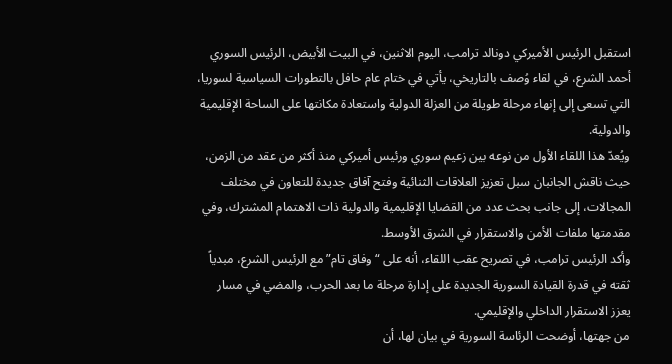استقبل الرئيس الأميركي دونالد ترامب، اليوم الاثنين، في البيت الأبيض، الرئيس السوري أحمد الشرع، في لقاء وُصف بالتاريخي، يأتي في ختام عام حافل بالتطورات السياسية لسوريا، التي تسعى إلى إنهاء مرحلة طويلة من العزلة الدولية واستعادة مكانتها على الساحة الإقليمية والدولية.
ويُعدّ هذا اللقاء الأول من نوعه بين زعيم سوري ورئيس أميركي منذ أكثر من عقد من الزمن، حيث ناقش الجانبان سبل تعزيز العلاقات الثنائية وفتح آفاق جديدة للتعاون في مختلف المجالات، إلى جانب بحث عدد من القضايا الإقليمية والدولية ذات الاهتمام المشترك، وفي مقدمتها ملفات الأمن والاستقرار في الشرق الأوسط.
وأكد الرئيس ترامب، في تصريح عقب اللقاء، أنه على “وفاق تام” مع الرئيس الشرع، مبدياً ثقته في قدرة القيادة السورية الجديدة على إدارة مرحلة ما بعد الحرب، والمضي في مسار يعزز الاستقرار الداخلي والإقليمي.
من جهتها، أوضحت الرئاسة السورية في بيان لها، أن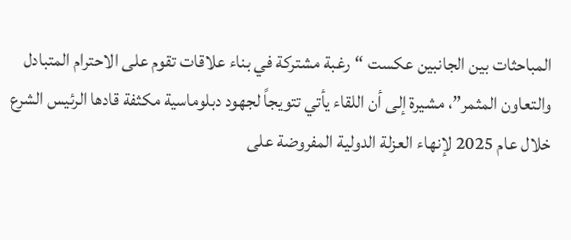المباحثات بين الجانبين عكست “رغبة مشتركة في بناء علاقات تقوم على الاحترام المتبادل والتعاون المثمر”، مشيرة إلى أن اللقاء يأتي تتويجاً لجهود دبلوماسية مكثفة قادها الرئيس الشرع خلال عام 2025 لإنهاء العزلة الدولية المفروضة على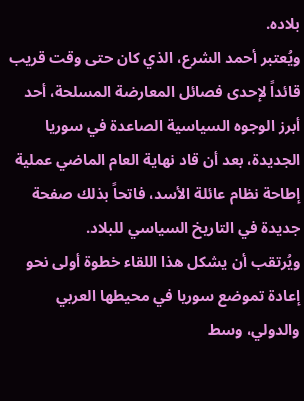بلاده.
ويُعتبر أحمد الشرع، الذي كان حتى وقت قريب قائداً لإحدى فصائل المعارضة المسلحة، أحد أبرز الوجوه السياسية الصاعدة في سوريا الجديدة، بعد أن قاد نهاية العام الماضي عملية إطاحة نظام عائلة الأسد، فاتحاً بذلك صفحة جديدة في التاريخ السياسي للبلاد.
ويُرتقب أن يشكل هذا اللقاء خطوة أولى نحو إعادة تموضع سوريا في محيطها العربي والدولي، وسط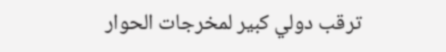ترقب دولي كبير لمخرجات الحوار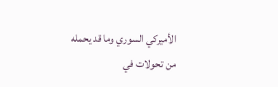الأميركي السوري وما قد يحمله من تحولات في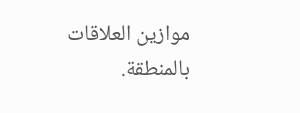موازين العلاقات بالمنطقة.